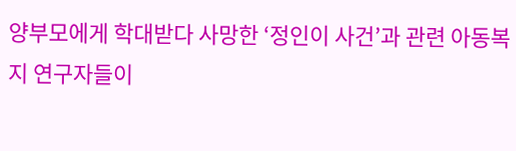양부모에게 학대받다 사망한 ‘정인이 사건’과 관련 아동복지 연구자들이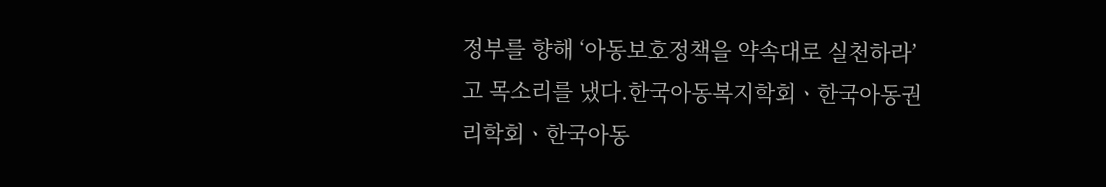정부를 향해 ‘아동보호정책을 약속대로 실천하라’고 목소리를 냈다.한국아동복지학회ㆍ한국아동권리학회ㆍ한국아동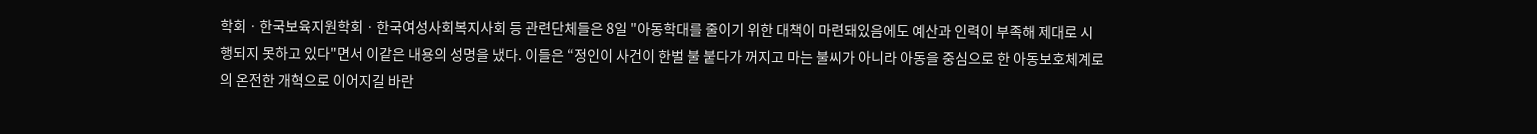학회ㆍ한국보육지원학회ㆍ한국여성사회복지사회 등 관련단체들은 8일 "아동학대를 줄이기 위한 대책이 마련돼있음에도 예산과 인력이 부족해 제대로 시행되지 못하고 있다"면서 이같은 내용의 성명을 냈다. 이들은 “정인이 사건이 한벌 불 붙다가 꺼지고 마는 불씨가 아니라 아동을 중심으로 한 아동보호체계로의 온전한 개혁으로 이어지길 바란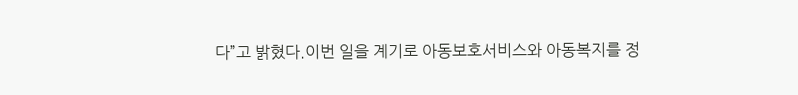다”고 밝혔다.이번 일을 계기로 아동보호서비스와 아동복지를 정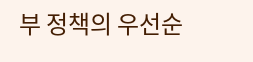부 정책의 우선순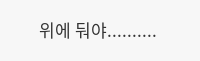위에 둬야..........